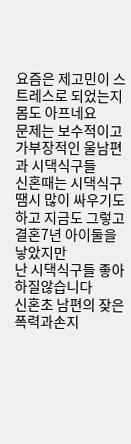요즘은 제고민이 스트레스로 되었는지
몸도 아프네요
문제는 보수적이고 가부장적인 울남편과 시댁식구들
신혼때는 시댁식구땜시 많이 싸우기도 하고 지금도 그렇고
결혼7년 아이둘을 낳았지만
난 시댁식구들 좋아하질않습니다
신혼초 남편의 잦은 폭력과손지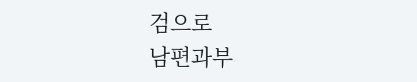검으로
남편과부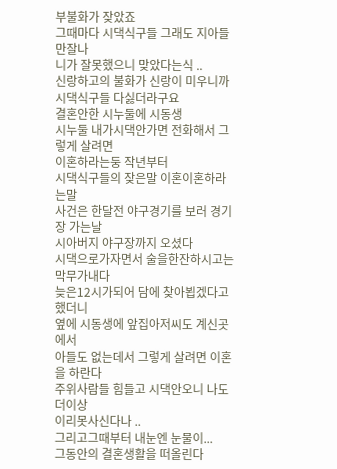부불화가 잦았죠
그때마다 시댁식구들 그래도 지아들만잘나
니가 잘못했으니 맞았다는식 ..
신랑하고의 불화가 신랑이 미우니까 시댁식구들 다싫더라구요
결혼안한 시누둘에 시동생
시누둘 내가시댁안가면 전화해서 그렇게 살려면
이혼하라는둥 작년부터
시댁식구들의 잦은말 이혼이혼하라는말
사건은 한달전 야구경기를 보러 경기장 가는날
시아버지 야구장까지 오셨다
시댁으로가자면서 술을한잔하시고는 막무가내다
늦은12시가되어 담에 찾아뵙겠다고 했더니
옆에 시동생에 앞집아저씨도 계신곳에서
아들도 없는데서 그렇게 살려면 이혼을 하란다
주위사람들 힘들고 시댁안오니 나도 더이상
이리못사신다나 ..
그리고그때부터 내눈엔 눈물이...
그동안의 결혼생활을 떠올린다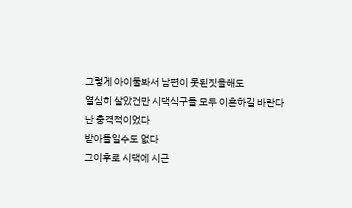그렇게 아이둘봐서 남편이 못된짓을해도
열심히 살았건만 시댁식구들 모두 이혼하길 바란다
난 충격적이었다
받아들일수도 없다
그이후로 시댁에 시근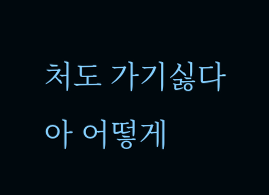처도 가기싫다
아 어떻게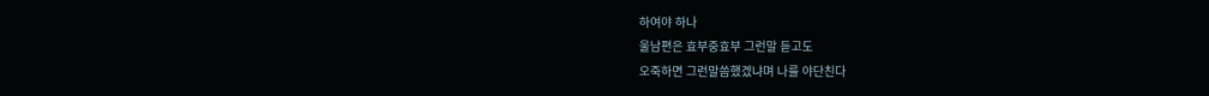하여야 하나
울남편은 효부중효부 그런말 듣고도
오죽하면 그런말씀했겠냐며 나를 야단친다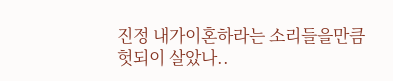진정 내가이혼하라는 소리들을만큼
헛되이 살았나..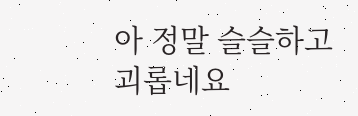아 정말 슬슬하고 괴롭네요